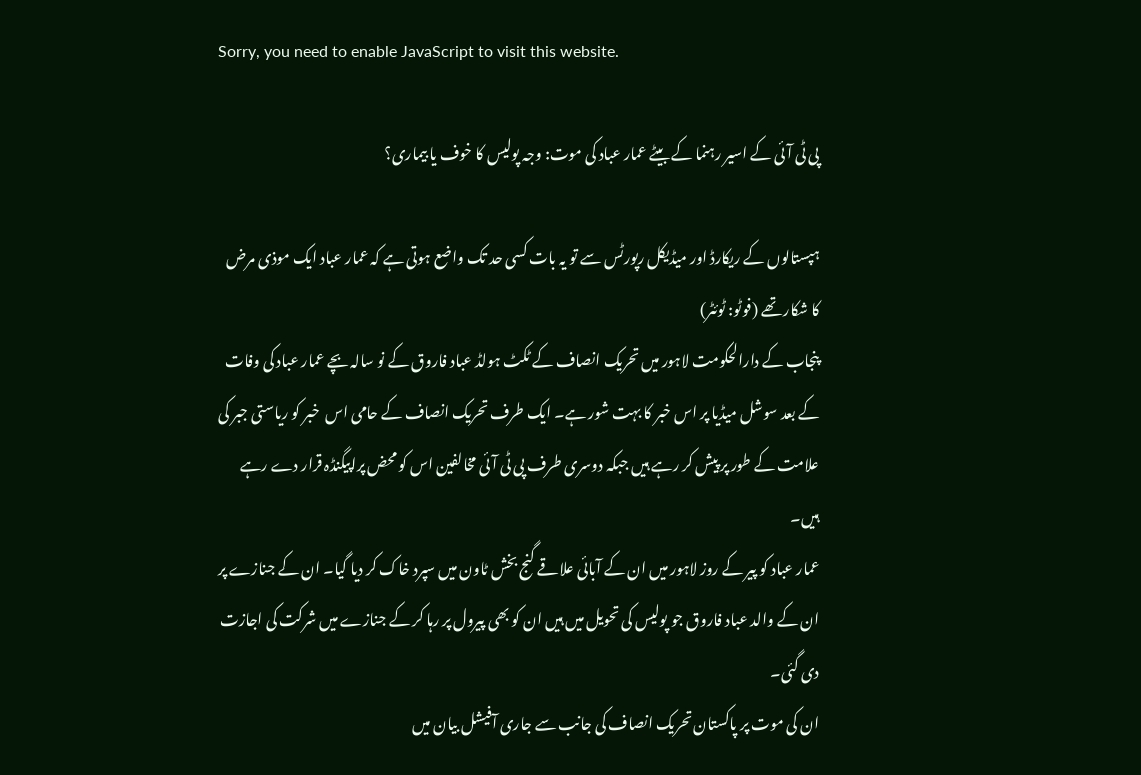Sorry, you need to enable JavaScript to visit this website.

پی ٹی آئی کے اسیر رہنما کے بیٹے عمار عباد کی موت: وجہ پولیس کا خوف یا بیماری؟

ہپستالوں کے ریکارڈ اور میڈیکل رپورٹس سے تو یہ بات کسی حد تک واضع ہوتی ہے کہ عمار عباد ایک موذی مرض کا شکار تھے (فوٹو: ٹوئٹر)
پنجاب کے دارالحکومت لاہور میں تحریک انصاف کے ٹکٹ ہولڈ عباد فاروق کے نو سالہ بچے عمار عباد کی وفات کے بعد سوشل میڈیا پر اس خبر کا بہت شور ہے۔ ایک طرف تحریک انصاف کے حامی اس  خبر کو ریاستی جبر کی علامت کے طور پر پیش کر رہے ہیں جبکہ دوسری طرف پی ٹی آئی مخالفین اس کو محض پراپیگنڈہ قرار دے رہے ہیں۔
عمار عباد کو پیر کے روز لاہور میں ان کے آبائی علاقے گنج بخش ٹاون میں سپرد خاک کر دیا گیا۔ ان کے جنازے پر ان کے والد عباد فاروق جو پولیس کی تحویل میں ہیں ان کو بھی پیرول پر رہا کر کے جنازے میں شرکت کی اجازت دی گئی۔
ان کی موت پر پاکستان تحریک انصاف کی جانب سے جاری آفیشل بیان میں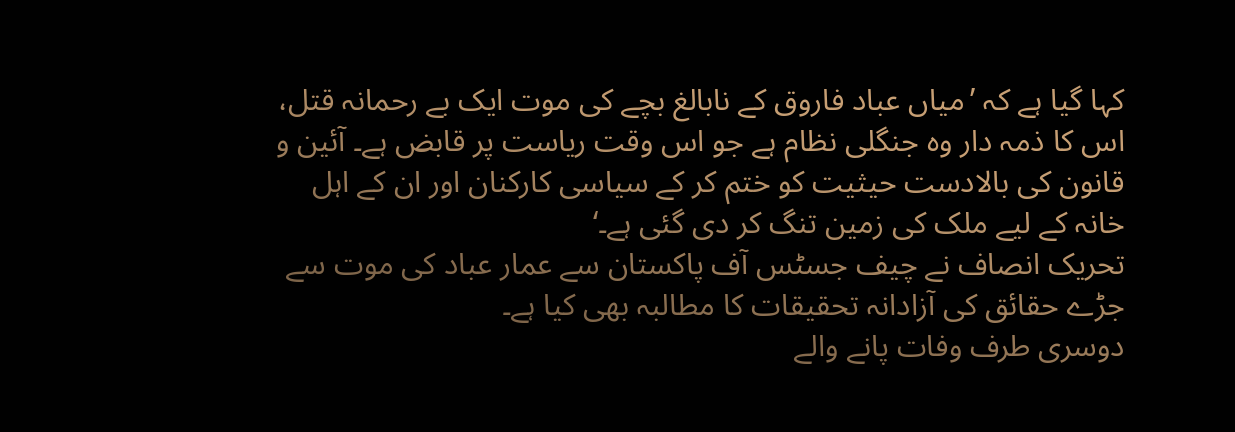کہا گیا ہے کہ ’میاں عباد فاروق کے نابالغ بچے کی موت ایک بے رحمانہ قتل، اس کا ذمہ دار وہ جنگلی نظام ہے جو اس وقت ریاست پر قابض ہے۔ آئین و قانون کی بالادست حیثیت کو ختم کر کے سیاسی کارکنان اور ان کے اہل خانہ کے لیے ملک کی زمین تنگ کر دی گئی ہے۔‘
تحریک انصاف نے چیف جسٹس آف پاکستان سے عمار عباد کی موت سے جڑے حقائق کی آزادانہ تحقیقات کا مطالبہ بھی کیا ہے۔
دوسری طرف وفات پانے والے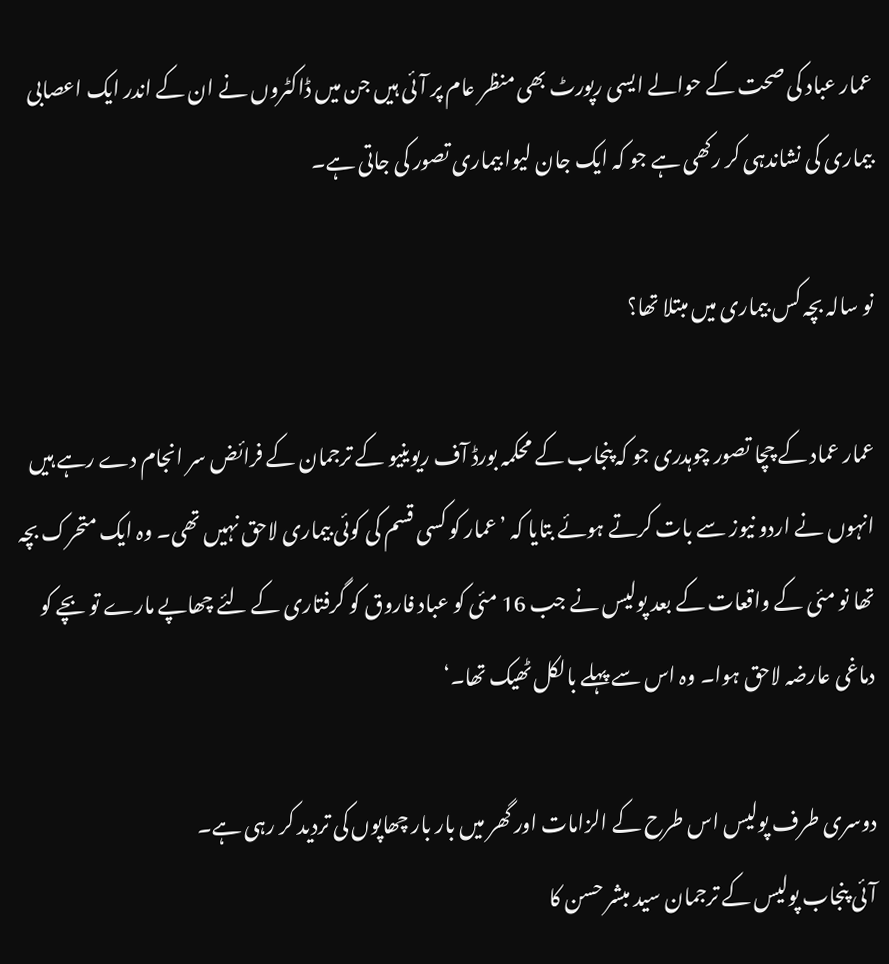عمار عباد کی صحت کے حوالے ایسی رپورٹ بھی منظر عام پر آئی ہیں جن میں ڈاکٹروں نے ان کے اندر ایک اعصابی بیماری کی نشاندہی کر رکھی ہے جو کہ ایک جان لیوا بیماری تصور کی جاتی ہے۔

نو سالہ بچہ کس بیماری میں مبتلا تھا؟

عمار عماد کے چچا تصور چوہدری جو کہ پنجاب کے محکمہ بورڈ آف ریوینیو کے ترجمان کے فرائض سر انجام دے رہے ہیں انہوں نے اردو نیوز سے بات کرتے ہوئے بتایا کہ ’عمار کو کسی قسم کی کوئی بیماری لاحق نہیں تھی۔ وہ ایک متحرک بچہ تھا نو مئی کے واقعات کے بعد پولیس نے جب 16 مئی کو عباد فاروق کو گرفتاری کے لئے چھاپے مارے تو بچے کو دماغی عارضہ لاحق ہوا۔ وہ اس سے پہلے بالکل ٹھیک تھا۔‘

دوسری طرف پولیس اس طرح کے الزامات اور گھر میں بار بار چھاپوں کی تردید کر رہی ہے۔
آئی پنجاب پولیس کے ترجمان سید مبشر حسن کا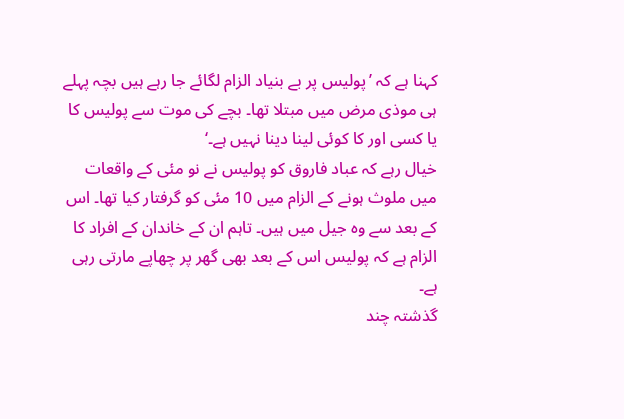کہنا ہے کہ ’پولیس پر بے بنیاد الزام لگائے جا رہے ہیں بچہ پہلے ہی موذی مرض میں مبتلا تھا۔ بچے کی موت سے پولیس کا یا کسی اور کا کوئی لینا دینا نہیں ہے۔‘
خیال رہے کہ عباد فاروق کو پولیس نے نو مئی کے واقعات میں ملوث ہونے کے الزام میں 10 مئی کو گرفتار کیا تھا۔ اس کے بعد سے وہ جیل میں ہیں۔ تاہم ان کے خاندان کے افراد کا الزام ہے کہ پولیس اس کے بعد بھی گھر پر چھاپے مارتی رہی ہے۔
گذشتہ چند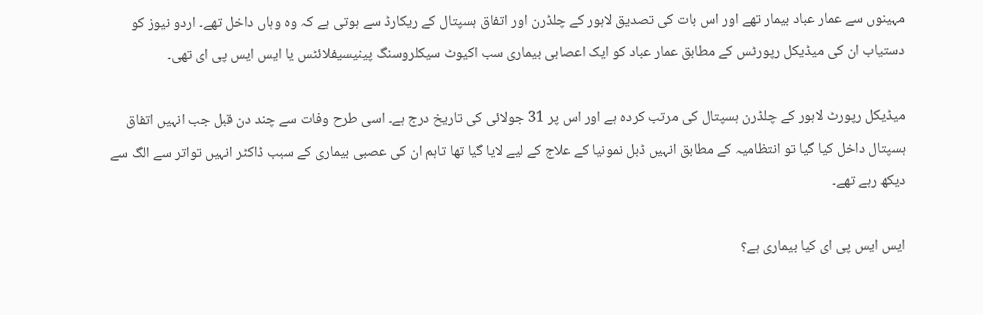مہینوں سے عمار عباد بیمار تھے اور اس بات کی تصدیق لاہور کے چلڈرن اور اتفاق ہسپتال کے ریکارڈ سے ہوتی ہے کہ وہ وہاں داخل تھے۔ اردو نیوز کو دستیاب ان کی میڈیکل رپورٹس کے مطابق عمار عباد کو ایک اعصابی بیماری سب اکیوٹ سیکلروسنگ پینیسیفلائٹس یا ایس ایس پی ای تھی۔

میڈیکل رپورٹ لاہور کے چلڈرن ہسپتال کی مرتب کردہ ہے اور اس پر 31 جولائی کی تاریخ درج ہے۔ اسی طرح وفات سے چند دن قبل جب انہیں اتفاق ہسپتال داخل کیا گیا تو انتظامیہ کے مطابق انہیں ڈبل نمونیا کے علاج کے لیے لایا گیا تھا تاہم ان کی عصبی بیماری کے سبب ڈاکٹر انہیں تواتر سے الگ سے دیکھ رہے تھے۔

ایس ایس پی ای کیا بیماری ہے؟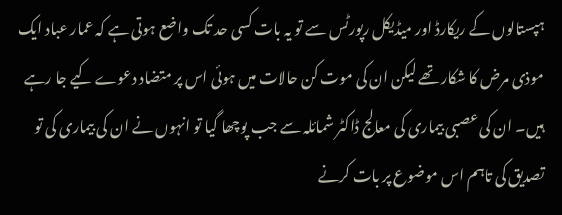ہپستالوں کے ریکارڈ اور میڈیکل رپورٹس سے تو یہ بات کسی حد تک واضع ہوتی ہے کہ عمار عباد ایک موذی مرض کا شکار تھے لیکن ان کی موت کن حالات میں ہوئی اس پر متضاد دعوے کیے جا رہے ہیں۔ ان کی عصبی بیماری کی معالج ڈاکٹر شمائلہ سے جب پوچھا گیا تو انہوں نے ان کی بیماری کی تو تصدیق کی تاہم اس موضوع پر بات کرنے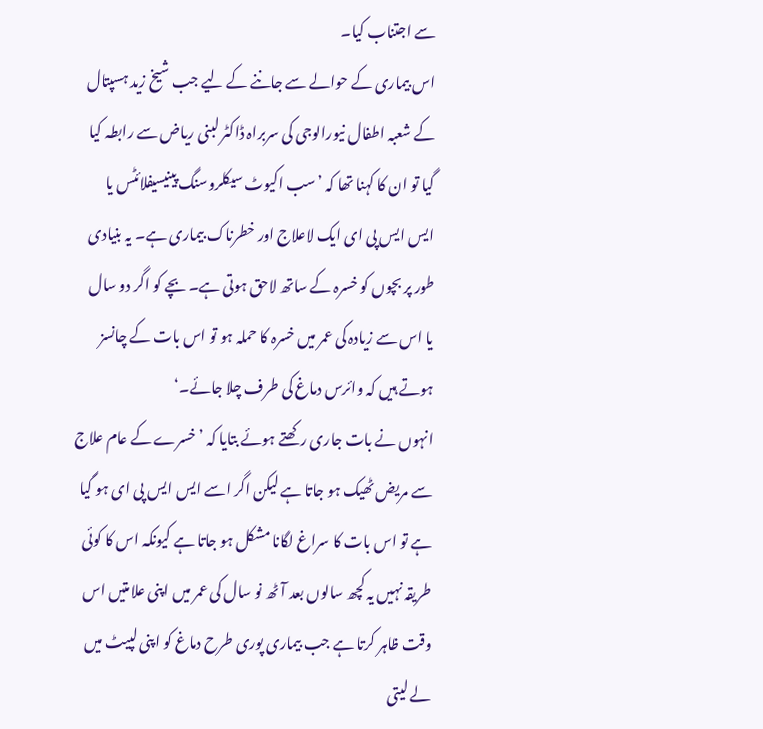سے اجتناب کیا۔
اس بیماری کے حوالے سے جاننے کے لیے جب شیخ زید ہسپتال کے شعبہ اطفال نیورالوجی کی سربراہ ڈاکٹر لبنی ریاض سے رابطہ کیا گیا تو ان کا کہنا تھا کہ ’سب اکیوٹ سیکلروسنگ پینیسیفلائٹس یا ایس ایس پی ای ایک لاعلاج اور خطرناک بیماری ہے۔ یہ بنیادی طور پر بچوں کو خسرہ کے ساتھ لاحق ہوتی ہے۔ بچے کو اگر دو سال یا اس سے زیادہ کی عمر میں خسرہ کا حملہ ہو تو اس بات کے چانسز ہوتے ہیں کہ وائرس دماغ کی طرف چلا جائے۔‘
انہوں نے بات جاری رکھتے ہوئے بتایا کہ ’خسرے کے عام علاج سے مریض ٹھیک ہو جاتا ہے لیکن اگر اسے ایس ایس پی ای ہو گیا ہے تو اس بات کا سراغ لگانا مشکل ہو جاتا ہے کیونکہ اس کا کوئی طریقہ نہیں یہ کچھ سالوں بعد آٹھ نو سال کی عمر میں اپنی علامتیں اس وقت ظاہر کرتا ہے جب بیماری پوری طرح دماغ کو اپنی لپیٹ میں لے لیتی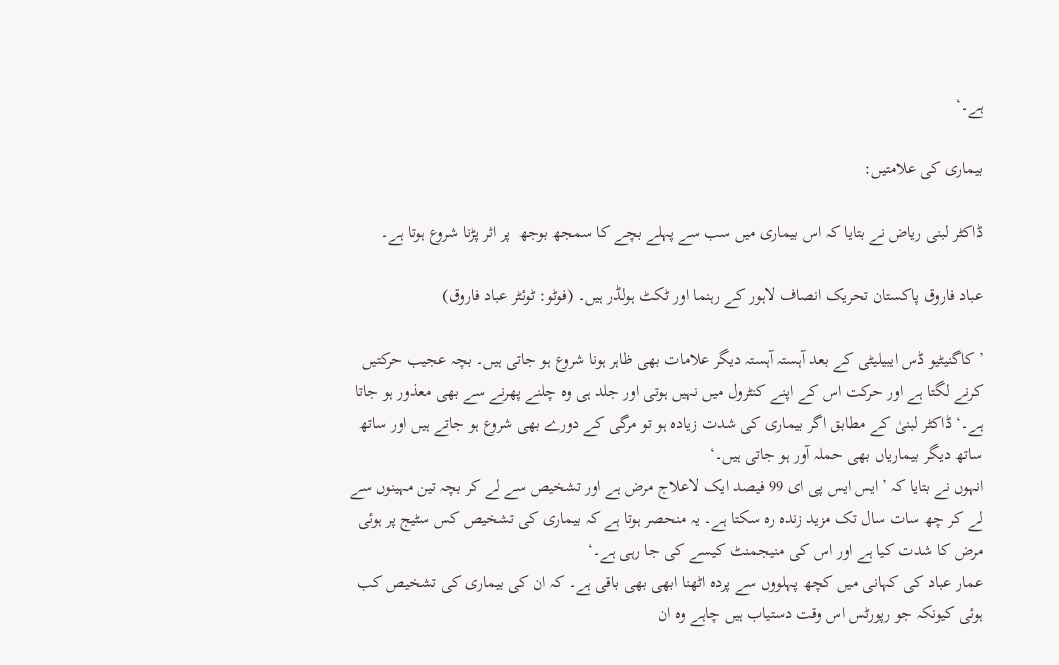ہے۔‘

بیماری کی علامتیں:

ڈاکٹر لبنی ریاض نے بتایا کہ اس بیماری میں سب سے پہلے بچے کا سمجھ بوجھ  پر اثر پڑنا شروع ہوتا ہے۔

عباد فاروق پاکستان تحریک انصاف لاہور کے رہنما اور ٹکٹ ہولڈر ہیں۔ (فوٹو: ٹوئٹر عباد فاروق)

’کاگنیٹیو ڈس ایبیلیٹی کے بعد آہستہ آہستہ دیگر علامات بھی ظاہر ہونا شروع ہو جاتی ہیں۔ بچہ عجیب حرکتیں کرنے لگتا ہے اور حرکت اس کے اپنے کنٹرول میں نہیں ہوتی اور جلد ہی وہ چلنے پھرنے سے بھی معذور ہو جاتا ہے۔‘ ڈاکٹر لبنیٰ کے مطابق اگر بیماری کی شدت زیادہ ہو تو مرگی کے دورے بھی شروع ہو جاتے ہیں اور ساتھ ساتھ دیگر بیماریاں بھی حملہ آور ہو جاتی ہیں۔‘
انہوں نے بتایا کہ ’ایس ایس پی ای 99 فیصد ایک لاعلاج مرض ہے اور تشخیص سے لے کر بچہ تین مہینوں سے لے کر چھ سات سال تک مزید زندہ رہ سکتا ہے۔ یہ منحصر ہوتا ہے کہ بیماری کی تشخیص کس سٹیج پر ہوئی مرض کا شدت کیا ہے اور اس کی منیجمنٹ کیسے کی جا رہی ہے۔‘
عمار عباد کی کہانی میں کچھ پہلووں سے پردہ اٹھنا ابھی بھی باقی ہے۔ کہ ان کی بیماری کی تشخیص کب ہوئی کیونکہ جو رپورٹس اس وقت دستیاب ہیں چاہے وہ ان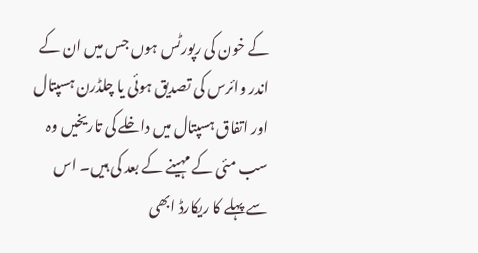کے خون کی رپورٹس ہوں جس میں ان کے اندر وائرس کی تصدیق ہوئی یا چلڈرن ہسپتال اور اتفاق ہسپتال میں داخلے کی تاریخیں وہ سب مئی کے مہینے کے بعد کی ہیں۔ اس سے پہلے کا ریکارڈ ابھی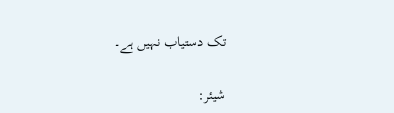تک دستیاب نہیں ہے۔

شیئر: